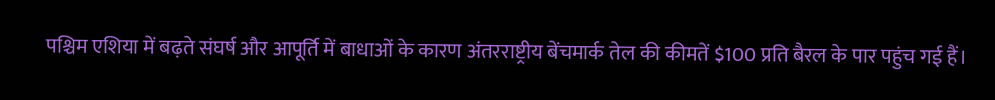पश्चिम एशिया में बढ़ते संघर्ष और आपूर्ति में बाधाओं के कारण अंतरराष्ट्रीय बेंचमार्क तेल की कीमतें $100 प्रति बैरल के पार पहुंच गई हैं।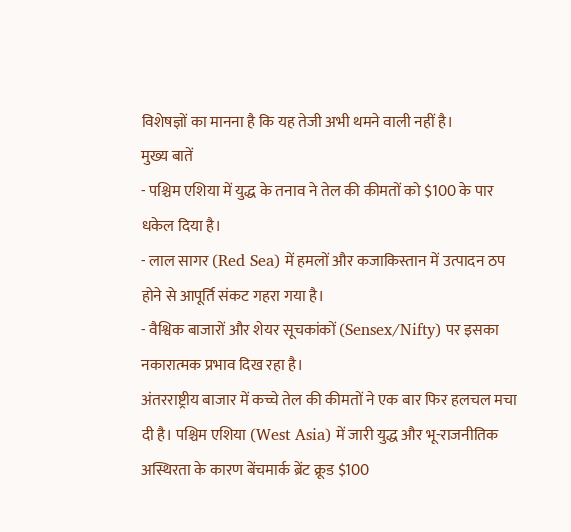विशेषज्ञों का मानना है कि यह तेजी अभी थमने वाली नहीं है।
मुख्य बातें
- पश्चिम एशिया में युद्ध के तनाव ने तेल की कीमतों को $100 के पार धकेल दिया है।
- लाल सागर (Red Sea) में हमलों और कजाकिस्तान में उत्पादन ठप होने से आपूर्ति संकट गहरा गया है।
- वैश्विक बाजारों और शेयर सूचकांकों (Sensex/Nifty) पर इसका नकारात्मक प्रभाव दिख रहा है।
अंतरराष्ट्रीय बाजार में कच्चे तेल की कीमतों ने एक बार फिर हलचल मचा दी है। पश्चिम एशिया (West Asia) में जारी युद्ध और भू-राजनीतिक अस्थिरता के कारण बेंचमार्क ब्रेंट क्रूड $100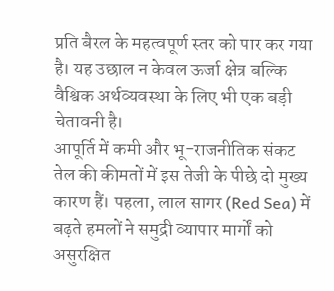प्रति बैरल के महत्वपूर्ण स्तर को पार कर गया है। यह उछाल न केवल ऊर्जा क्षेत्र बल्कि वैश्विक अर्थव्यवस्था के लिए भी एक बड़ी चेतावनी है।
आपूर्ति में कमी और भू-राजनीतिक संकट
तेल की कीमतों में इस तेजी के पीछे दो मुख्य कारण हैं। पहला, लाल सागर (Red Sea) में बढ़ते हमलों ने समुद्री व्यापार मार्गों को असुरक्षित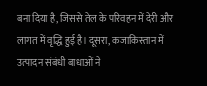बना दिया है, जिससे तेल के परिवहन में देरी और लागत में वृद्धि हुई है। दूसरा, कजाकिस्तान में उत्पादन संबंधी बाधाओं ने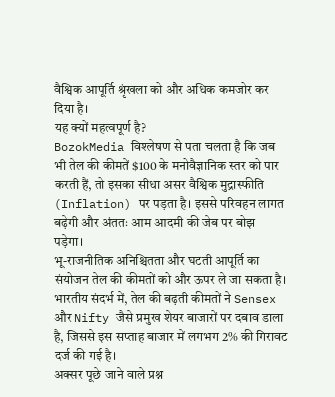वैश्विक आपूर्ति श्रृंखला को और अधिक कमजोर कर दिया है।
यह क्यों महत्वपूर्ण है?
BozokMedia विश्लेषण से पता चलता है कि जब भी तेल की कीमतें $100 के मनोवैज्ञानिक स्तर को पार करती हैं, तो इसका सीधा असर वैश्विक मुद्रास्फीति (Inflation) पर पड़ता है। इससे परिवहन लागत बढ़ेगी और अंततः आम आदमी की जेब पर बोझ पड़ेगा।
भू-राजनीतिक अनिश्चितता और घटती आपूर्ति का संयोजन तेल की कीमतों को और ऊपर ले जा सकता है।
भारतीय संदर्भ में, तेल की बढ़ती कीमतों ने Sensex और Nifty जैसे प्रमुख शेयर बाजारों पर दबाव डाला है, जिससे इस सप्ताह बाजार में लगभग 2% की गिरावट दर्ज की गई है।
अक्सर पूछे जाने वाले प्रश्न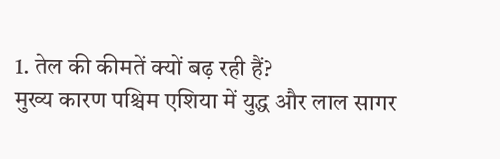1. तेल की कीमतें क्यों बढ़ रही हैं?
मुख्य कारण पश्चिम एशिया में युद्ध और लाल सागर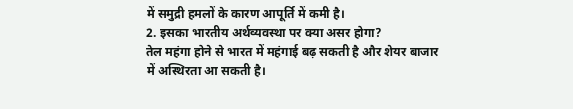में समुद्री हमलों के कारण आपूर्ति में कमी है।
2. इसका भारतीय अर्थव्यवस्था पर क्या असर होगा?
तेल महंगा होने से भारत में महंगाई बढ़ सकती है और शेयर बाजार में अस्थिरता आ सकती है।